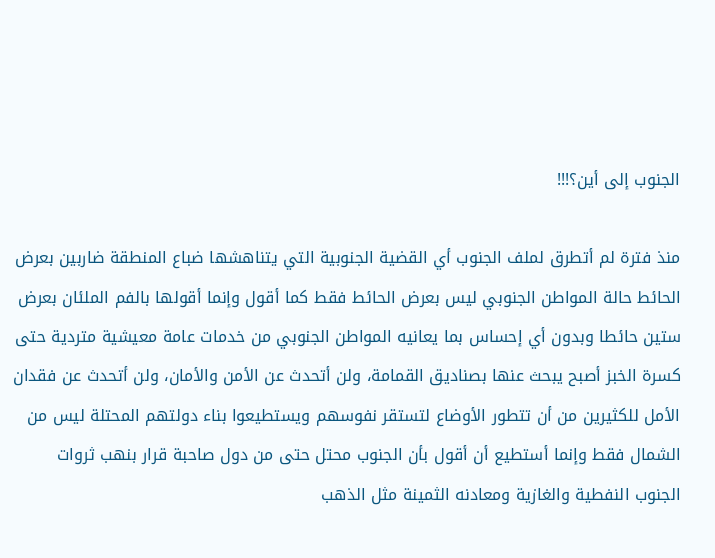الجنوب إلى أين؟!!!

منذ فترة لم أتطرق لملف الجنوب أي القضية الجنوبية التي يتناهشها ضباع المنطقة ضاربين بعرض الحائط حالة المواطن الجنوبي ليس بعرض الحائط فقط كما أقول وإنما أقولها بالفم الملئان بعرض ستين حائطا وبدون أي إحساس بما يعانيه المواطن الجنوبي من خدمات عامة معيشية متردية حتى كسرة الخبز أصبح يبحث عنها بصناديق القمامة، ولن أتحدث عن الأمن والأمان، ولن أتحدث عن فقدان الأمل للكثيرين من أن تتطور الأوضاع لتستقر نفوسهم ويستطيعوا بناء دولتهم المحتلة ليس من الشمال فقط وإنما أستطيع أن أقول بأن الجنوب محتل حتى من دول صاحبة قرار بنهب ثروات الجنوب النفطية والغازية ومعادنه الثمينة مثل الذهب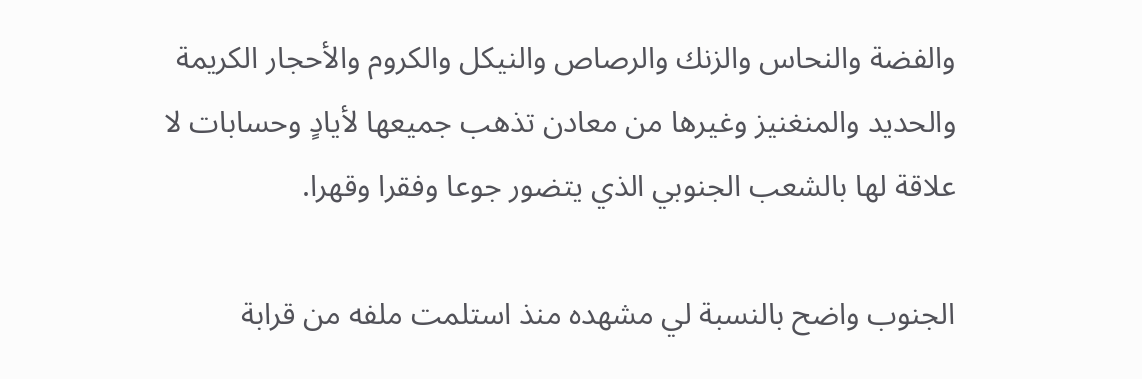والفضة والنحاس والزنك والرصاص والنيكل والكروم والأحجار الكريمة والحديد والمنغنيز وغيرها من معادن تذهب جميعها لأيادٍ وحسابات لا علاقة لها بالشعب الجنوبي الذي يتضور جوعا وفقرا وقهرا.

الجنوب واضح بالنسبة لي مشهده منذ استلمت ملفه من قرابة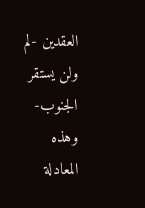العقدين -لم ولن يستقر الجنوب- وهذه المعادلة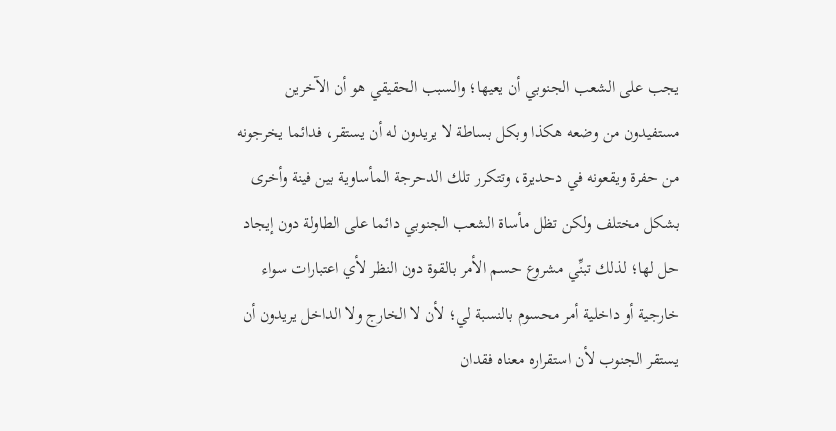يجب على الشعب الجنوبي أن يعيها؛ والسبب الحقيقي هو أن الآخرين مستفيدون من وضعه هكذا وبكل بساطة لا يريدون له أن يستقر، فدائما يخرجونه من حفرة ويقعونه في دحديرة، وتتكرر تلك الدحرجة المأساوية بين فينة وأخرى بشكل مختلف ولكن تظل مأساة الشعب الجنوبي دائما على الطاولة دون إيجاد حل لها؛ لذلك تبنِّي مشروع حسم الأمر بالقوة دون النظر لأي اعتبارات سواء خارجية أو داخلية أمر محسوم بالنسبة لي؛ لأن لا الخارج ولا الداخل يريدون أن يستقر الجنوب لأن استقراره معناه فقدان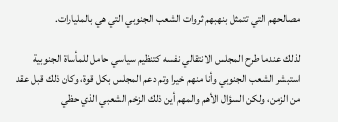مصالحهم التي تتمثل بنهبهم ثروات الشعب الجنوبي التي هي بالمليارات.

لذلك عندما طرح المجلس الانتقالي نفسه كتنظيم سياسي حامل للمأساة الجنوبية استبشر الشعب الجنوبي وأنا منهم خيرا وتم دعم المجلس بكل قوة، وكان ذلك قبل عقد من الزمن، ولكن السؤال الأهم والمهم أين ذلك الزخم الشعبي الذي حظي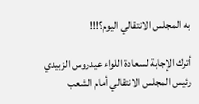به المجلس الانتقالي اليوم؟!!!

أترك الإجابة لسعادة اللواء عيدروس الزبيدي رئيس المجلس الانتقالي أمام الشعب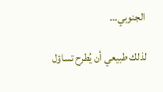الجنوبي…

لذلك طبيعي أن يُطرح تساؤل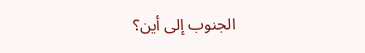الجنوب إلى أين؟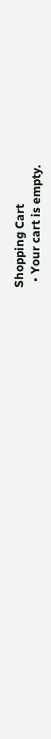Shopping Cart
  • Your cart is empty.